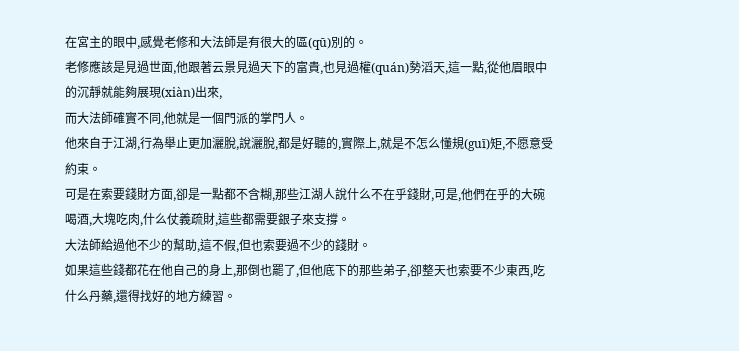在宮主的眼中,感覺老修和大法師是有很大的區(qū)別的。
老修應該是見過世面,他跟著云景見過天下的富貴,也見過權(quán)勢滔天,這一點,從他眉眼中的沉靜就能夠展現(xiàn)出來,
而大法師確實不同,他就是一個門派的掌門人。
他來自于江湖,行為舉止更加灑脫,說灑脫,都是好聽的,實際上,就是不怎么懂規(guī)矩,不愿意受約束。
可是在索要錢財方面,卻是一點都不含糊,那些江湖人說什么不在乎錢財,可是,他們在乎的大碗喝酒,大塊吃肉,什么仗義疏財,這些都需要銀子來支撐。
大法師給過他不少的幫助,這不假,但也索要過不少的錢財。
如果這些錢都花在他自己的身上,那倒也罷了,但他底下的那些弟子,卻整天也索要不少東西,吃什么丹藥,還得找好的地方練習。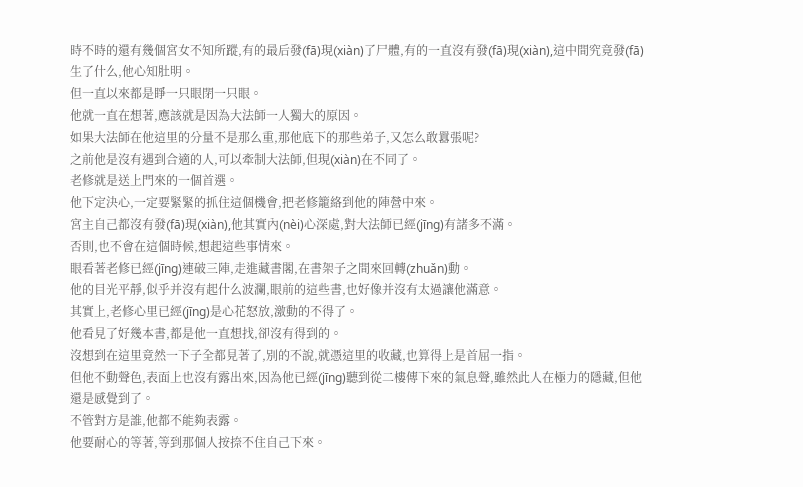時不時的還有幾個宮女不知所蹤,有的最后發(fā)現(xiàn)了尸體,有的一直沒有發(fā)現(xiàn),這中間究竟發(fā)生了什么,他心知肚明。
但一直以來都是睜一只眼閉一只眼。
他就一直在想著,應該就是因為大法師一人獨大的原因。
如果大法師在他這里的分量不是那么重,那他底下的那些弟子,又怎么敢囂張呢?
之前他是沒有遇到合適的人,可以牽制大法師,但現(xiàn)在不同了。
老修就是送上門來的一個首選。
他下定決心,一定要緊緊的抓住這個機會,把老修籠絡到他的陣營中來。
宮主自己都沒有發(fā)現(xiàn),他其實內(nèi)心深處,對大法師已經(jīng)有諸多不滿。
否則,也不會在這個時候,想起這些事情來。
眼看著老修已經(jīng)連破三陣,走進藏書閣,在書架子之間來回轉(zhuǎn)動。
他的目光平靜,似乎并沒有起什么波瀾,眼前的這些書,也好像并沒有太過讓他滿意。
其實上,老修心里已經(jīng)是心花怒放,激動的不得了。
他看見了好幾本書,都是他一直想找,卻沒有得到的。
沒想到在這里竟然一下子全都見著了,別的不說,就憑這里的收藏,也算得上是首屈一指。
但他不動聲色,表面上也沒有露出來,因為他已經(jīng)聽到從二樓傳下來的氣息聲,雖然此人在極力的隱藏,但他還是感覺到了。
不管對方是誰,他都不能夠表露。
他要耐心的等著,等到那個人按捺不住自己下來。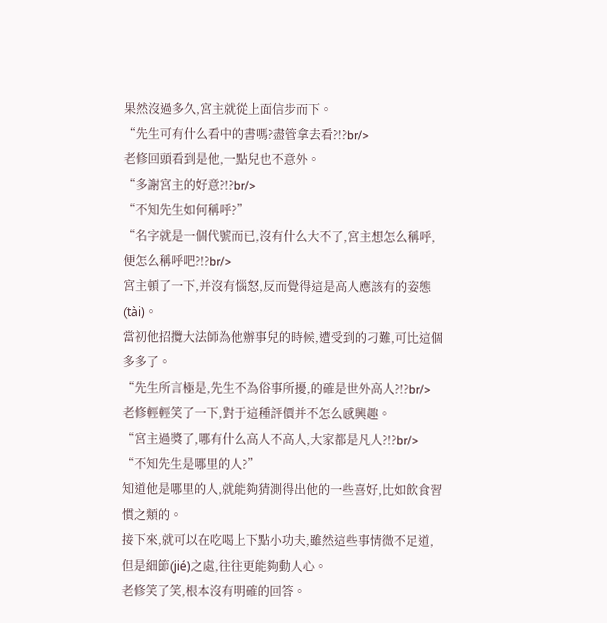果然沒過多久,宮主就從上面信步而下。
“先生可有什么看中的書嗎?盡管拿去看?!?br/>
老修回頭看到是他,一點兒也不意外。
“多謝宮主的好意?!?br/>
“不知先生如何稱呼?”
“名字就是一個代號而已,沒有什么大不了,宮主想怎么稱呼,便怎么稱呼吧?!?br/>
宮主頓了一下,并沒有惱怒,反而覺得這是高人應該有的姿態(tài)。
當初他招攬大法師為他辦事兒的時候,遭受到的刁難,可比這個多多了。
“先生所言極是,先生不為俗事所擾,的確是世外高人?!?br/>
老修輕輕笑了一下,對于這種評價并不怎么感興趣。
“宮主過獎了,哪有什么高人不高人,大家都是凡人?!?br/>
“不知先生是哪里的人?”
知道他是哪里的人,就能夠猜測得出他的一些喜好,比如飲食習慣之類的。
接下來,就可以在吃喝上下點小功夫,雖然這些事情微不足道,但是細節(jié)之處,往往更能夠動人心。
老修笑了笑,根本沒有明確的回答。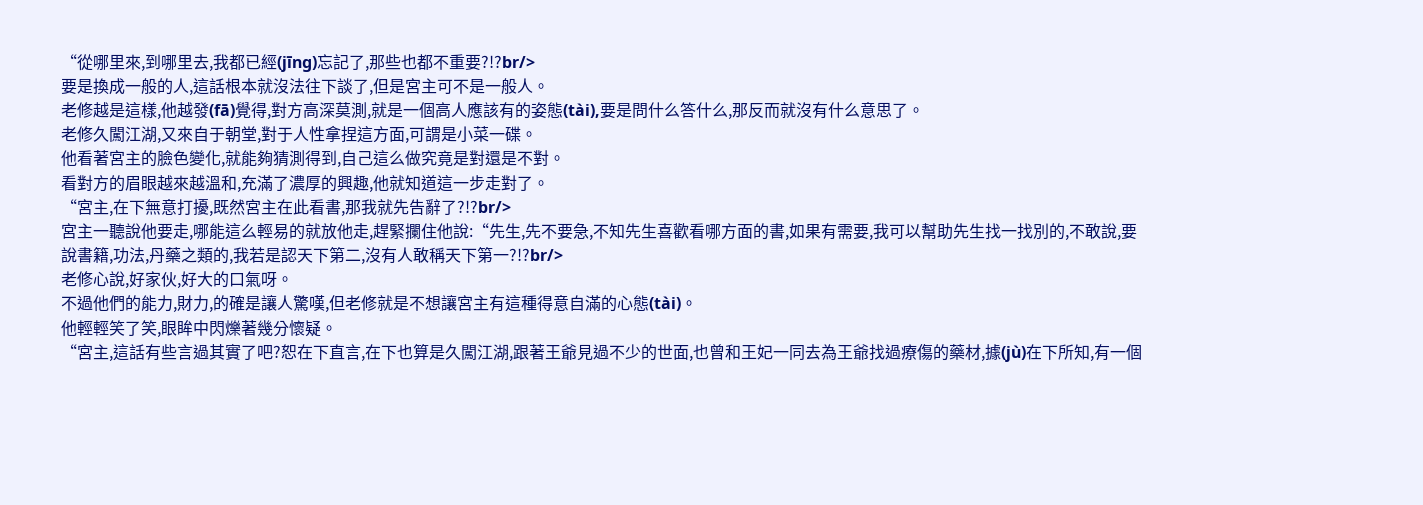“從哪里來,到哪里去,我都已經(jīng)忘記了,那些也都不重要?!?br/>
要是換成一般的人,這話根本就沒法往下談了,但是宮主可不是一般人。
老修越是這樣,他越發(fā)覺得,對方高深莫測,就是一個高人應該有的姿態(tài),要是問什么答什么,那反而就沒有什么意思了。
老修久闖江湖,又來自于朝堂,對于人性拿捏這方面,可謂是小菜一碟。
他看著宮主的臉色變化,就能夠猜測得到,自己這么做究竟是對還是不對。
看對方的眉眼越來越溫和,充滿了濃厚的興趣,他就知道這一步走對了。
“宮主,在下無意打擾,既然宮主在此看書,那我就先告辭了?!?br/>
宮主一聽說他要走,哪能這么輕易的就放他走,趕緊攔住他說:“先生,先不要急,不知先生喜歡看哪方面的書,如果有需要,我可以幫助先生找一找別的,不敢說,要說書籍,功法,丹藥之類的,我若是認天下第二,沒有人敢稱天下第一?!?br/>
老修心說,好家伙,好大的口氣呀。
不過他們的能力,財力,的確是讓人驚嘆,但老修就是不想讓宮主有這種得意自滿的心態(tài)。
他輕輕笑了笑,眼眸中閃爍著幾分懷疑。
“宮主,這話有些言過其實了吧?恕在下直言,在下也算是久闖江湖,跟著王爺見過不少的世面,也曾和王妃一同去為王爺找過療傷的藥材,據(jù)在下所知,有一個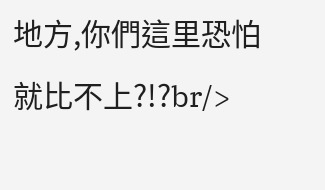地方,你們這里恐怕就比不上?!?br/>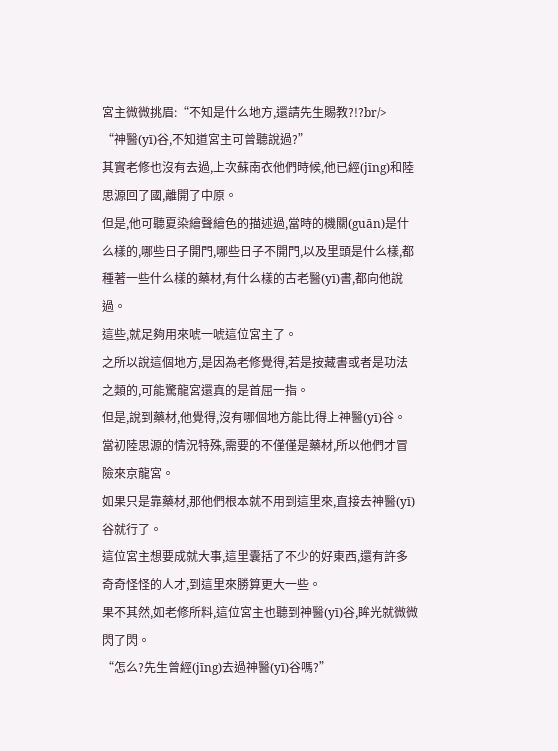宮主微微挑眉:“不知是什么地方,還請先生賜教?!?br/>
“神醫(yī)谷,不知道宮主可曾聽說過?”
其實老修也沒有去過,上次蘇南衣他們時候,他已經(jīng)和陸思源回了國,離開了中原。
但是,他可聽夏染繪聲繪色的描述過,當時的機關(guān)是什么樣的,哪些日子開門,哪些日子不開門,以及里頭是什么樣,都種著一些什么樣的藥材,有什么樣的古老醫(yī)書,都向他說過。
這些,就足夠用來唬一唬這位宮主了。
之所以說這個地方,是因為老修覺得,若是按藏書或者是功法之類的,可能驚龍宮還真的是首屈一指。
但是,說到藥材,他覺得,沒有哪個地方能比得上神醫(yī)谷。
當初陸思源的情況特殊,需要的不僅僅是藥材,所以他們才冒險來京龍宮。
如果只是靠藥材,那他們根本就不用到這里來,直接去神醫(yī)谷就行了。
這位宮主想要成就大事,這里囊括了不少的好東西,還有許多奇奇怪怪的人才,到這里來勝算更大一些。
果不其然,如老修所料,這位宮主也聽到神醫(yī)谷,眸光就微微閃了閃。
“怎么?先生曾經(jīng)去過神醫(yī)谷嗎?”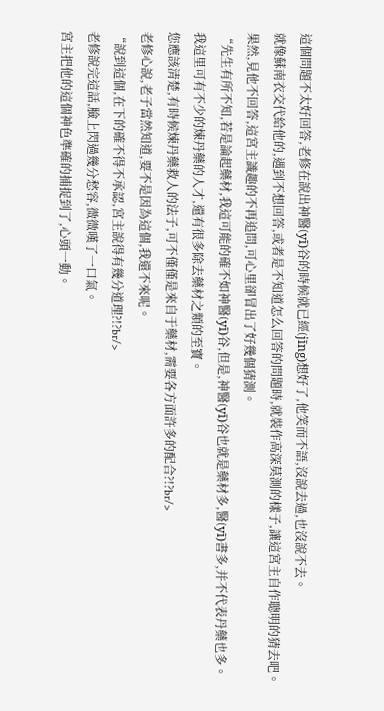這個問題不太好回答,老修在說出神醫(yī)谷的時候就已經(jīng)想好了,他笑而不語,沒說去過,也沒說不去。
就像蘇南衣交代給他的,遇到不想回答,或者是不知道怎么回答的問題時,就裝作高深莫測的樣子,讓這宮主自作聰明的猜去吧。
果然,見他不回答,這宮主識趣的不再追問,可心里卻冒出了好幾個猜測。
“先生有所不知,若是論起藥材,我這可能的確不如神醫(yī)谷,但是,神醫(yī)谷也就是藥材多,醫(yī)書多,并不代表丹藥也多。
我這里可有不少的煉丹藥的人才,還有很多除去藥材之類的至寶。
您應該清楚,有時候煉丹藥救人的法子,可不僅僅是來自于藥材,需要各方面許多的配合?!?br/>
老修心說,老子當然知道,要不是因為這個,我還不來呢。
“說到這個,在下的確不得不承認,宮主說得有幾分道理?!?br/>
老修說完這話,臉上閃過幾分愁容,微微嘆了一口氣。
宮主把他的這個神色準確的捕捉到了,心頭一動。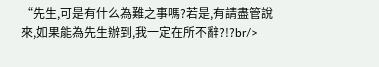“先生,可是有什么為難之事嗎?若是,有請盡管說來,如果能為先生辦到,我一定在所不辭?!?br/>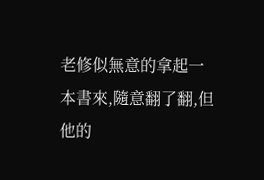老修似無意的拿起一本書來,隨意翻了翻,但他的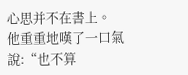心思并不在書上。
他重重地嘆了一口氣說:“也不算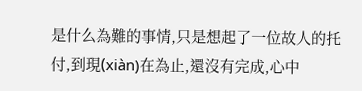是什么為難的事情,只是想起了一位故人的托付,到現(xiàn)在為止,還沒有完成,心中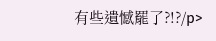有些遺憾罷了?!?/p>